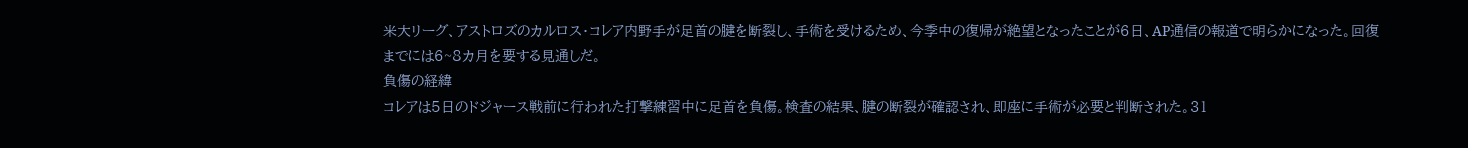米大リーグ、アストロズのカルロス・コレア内野手が足首の腱を断裂し、手術を受けるため、今季中の復帰が絶望となったことが6日、AP通信の報道で明らかになった。回復までには6~8カ月を要する見通しだ。
負傷の経緯
コレアは5日のドジャース戦前に行われた打撃練習中に足首を負傷。検査の結果、腱の断裂が確認され、即座に手術が必要と判断された。31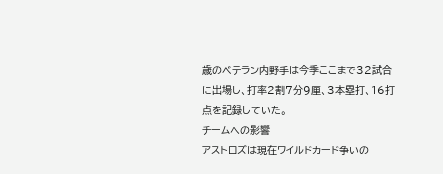歳のベテラン内野手は今季ここまで32試合に出場し、打率2割7分9厘、3本塁打、16打点を記録していた。
チームへの影響
アストロズは現在ワイルドカード争いの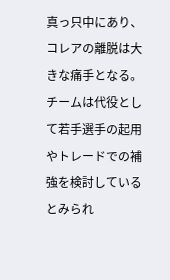真っ只中にあり、コレアの離脱は大きな痛手となる。チームは代役として若手選手の起用やトレードでの補強を検討しているとみられ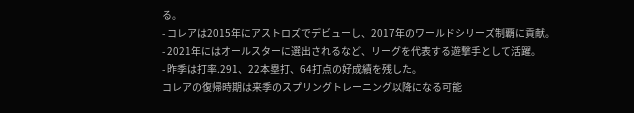る。
- コレアは2015年にアストロズでデビューし、2017年のワールドシリーズ制覇に貢献。
- 2021年にはオールスターに選出されるなど、リーグを代表する遊撃手として活躍。
- 昨季は打率.291、22本塁打、64打点の好成績を残した。
コレアの復帰時期は来季のスプリングトレーニング以降になる可能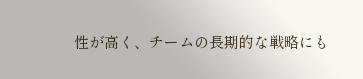性が高く、チームの長期的な戦略にも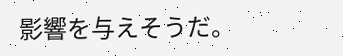影響を与えそうだ。